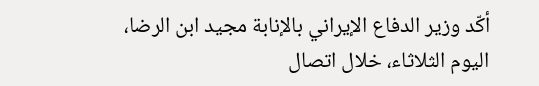أكّد وزير الدفاع الإيراني بالإنابة مجيد ابن الرضا، اليوم الثلاثاء، خلال اتصال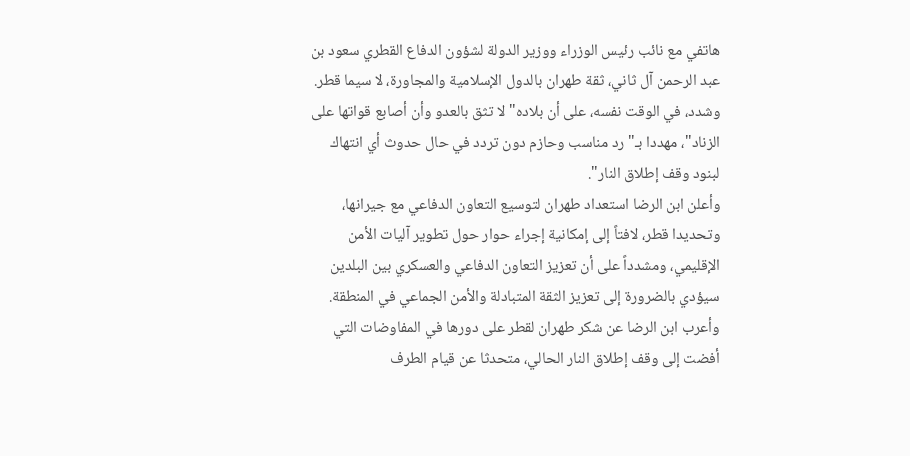هاتفي مع نائب رئيس الوزراء ووزير الدولة لشؤون الدفاع القطري سعود بن عبد الرحمن آل ثاني، ثقة طهران بالدول الإسلامية والمجاورة، لا سيما قطر.
وشدد، في الوقت نفسه، على أن بلاده" لا تثق بالعدو وأن أصابع قواتها على الزناد"، مهددا بـ" رد مناسب وحازم دون تردد في حال حدوث أي انتهاك لبنود وقف إطلاق النار".
وأعلن ابن الرضا استعداد طهران لتوسيع التعاون الدفاعي مع جيرانها، وتحديدا قطر، لافتاً إلى إمكانية إجراء حوار حول تطوير آليات الأمن الإقليمي، ومشدداً على أن تعزيز التعاون الدفاعي والعسكري بين البلدين سيؤدي بالضرورة إلى تعزيز الثقة المتبادلة والأمن الجماعي في المنطقة.
وأعرب ابن الرضا عن شكر طهران لقطر على دورها في المفاوضات التي أفضت إلى وقف إطلاق النار الحالي، متحدثا عن قيام الطرف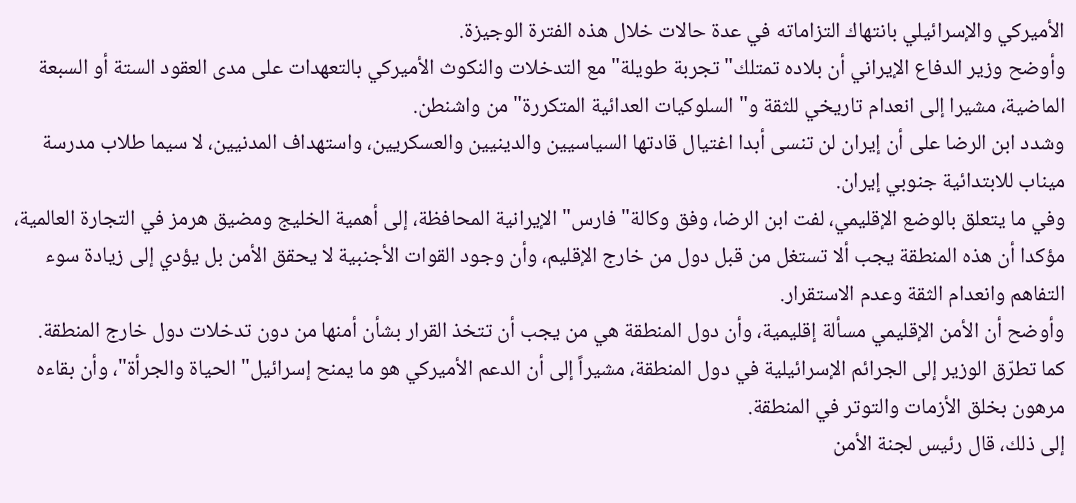الأميركي والإسرائيلي بانتهاك التزاماته في عدة حالات خلال هذه الفترة الوجيزة.
وأوضح وزير الدفاع الإيراني أن بلاده تمتلك" تجربة طويلة" مع التدخلات والنكوث الأميركي بالتعهدات على مدى العقود الستة أو السبعة الماضية، مشيرا إلى انعدام تاريخي للثقة و" السلوكيات العدائية المتكررة" من واشنطن.
وشدد ابن الرضا على أن إيران لن تنسى أبدا اغتيال قادتها السياسيين والدينيين والعسكريين، واستهداف المدنيين، لا سيما طلاب مدرسة ميناب للابتدائية جنوبي إيران.
وفي ما يتعلق بالوضع الإقليمي، لفت ابن الرضا، وفق وكالة" فارس" الإيرانية المحافظة، إلى أهمية الخليج ومضيق هرمز في التجارة العالمية، مؤكدا أن هذه المنطقة يجب ألا تستغل من قبل دول من خارج الإقليم، وأن وجود القوات الأجنبية لا يحقق الأمن بل يؤدي إلى زيادة سوء التفاهم وانعدام الثقة وعدم الاستقرار.
وأوضح أن الأمن الإقليمي مسألة إقليمية، وأن دول المنطقة هي من يجب أن تتخذ القرار بشأن أمنها من دون تدخلات دول خارج المنطقة.
كما تطرّق الوزير إلى الجرائم الإسرائيلية في دول المنطقة، مشيراً إلى أن الدعم الأميركي هو ما يمنح إسرائيل" الحياة والجرأة"، وأن بقاءه مرهون بخلق الأزمات والتوتر في المنطقة.
إلى ذلك، قال رئيس لجنة الأمن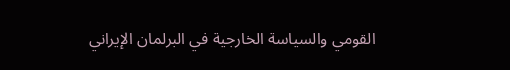القومي والسياسة الخارجية في البرلمان الإيراني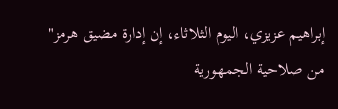إبراهيم عزيزي، اليوم الثلاثاء، إن إدارة مضيق هرمز" من صلاحية الجمهورية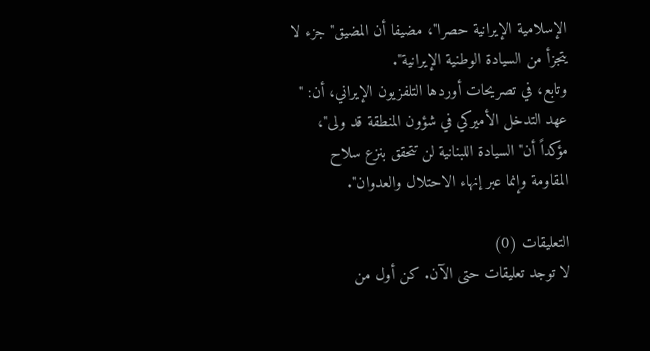الإسلامية الإيرانية حصرا"، مضيفا أن المضيق" جزء لا يتجزأ من السيادة الوطنية الإيرانية".
وتابع، في تصريحات أوردها التلفزيون الإيراني، أن: " عهد التدخل الأميركي في شؤون المنطقة قد ولى"، مؤكداً أن" السيادة اللبنانية لن تتحقق بنزع سلاح المقاومة وإنما عبر إنهاء الاحتلال والعدوان".

التعليقات (0)
لا توجد تعليقات حتى الآن. كن أول من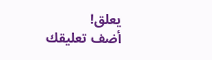يعلق!
أضف تعليقك